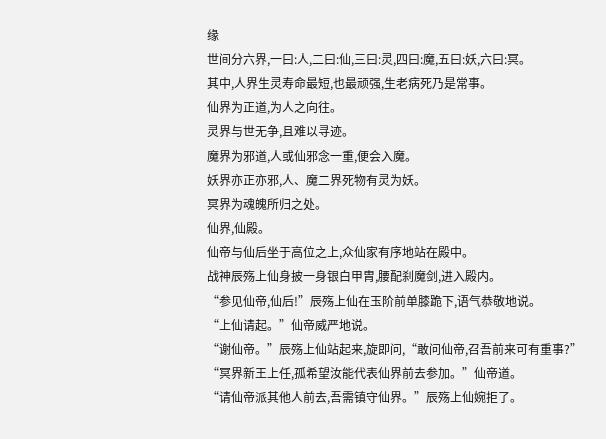缘
世间分六界,一曰:人,二曰:仙,三曰:灵,四曰:魔,五曰:妖,六曰:冥。
其中,人界生灵寿命最短,也最顽强,生老病死乃是常事。
仙界为正道,为人之向往。
灵界与世无争,且难以寻迹。
魔界为邪道,人或仙邪念一重,便会入魔。
妖界亦正亦邪,人、魔二界死物有灵为妖。
冥界为魂魄所归之处。
仙界,仙殿。
仙帝与仙后坐于高位之上,众仙家有序地站在殿中。
战神辰殇上仙身披一身银白甲胄,腰配刹魔剑,进入殿内。
“参见仙帝,仙后!”辰殇上仙在玉阶前单膝跪下,语气恭敬地说。
“上仙请起。”仙帝威严地说。
“谢仙帝。”辰殇上仙站起来,旋即问,“敢问仙帝,召吾前来可有重事?”
“冥界新王上任,孤希望汝能代表仙界前去参加。”仙帝道。
“请仙帝派其他人前去,吾需镇守仙界。”辰殇上仙婉拒了。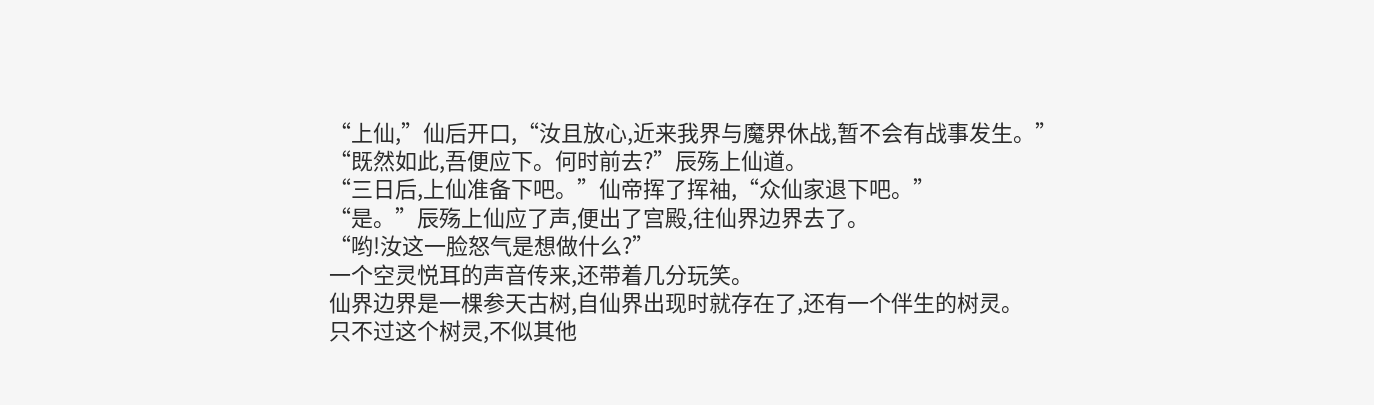“上仙,”仙后开口,“汝且放心,近来我界与魔界休战,暂不会有战事发生。”
“既然如此,吾便应下。何时前去?”辰殇上仙道。
“三日后,上仙准备下吧。”仙帝挥了挥袖,“众仙家退下吧。”
“是。”辰殇上仙应了声,便出了宫殿,往仙界边界去了。
“哟!汝这一脸怒气是想做什么?”
一个空灵悦耳的声音传来,还带着几分玩笑。
仙界边界是一棵参天古树,自仙界出现时就存在了,还有一个伴生的树灵。
只不过这个树灵,不似其他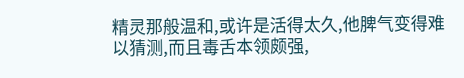精灵那般温和,或许是活得太久,他脾气变得难以猜测,而且毒舌本领颇强,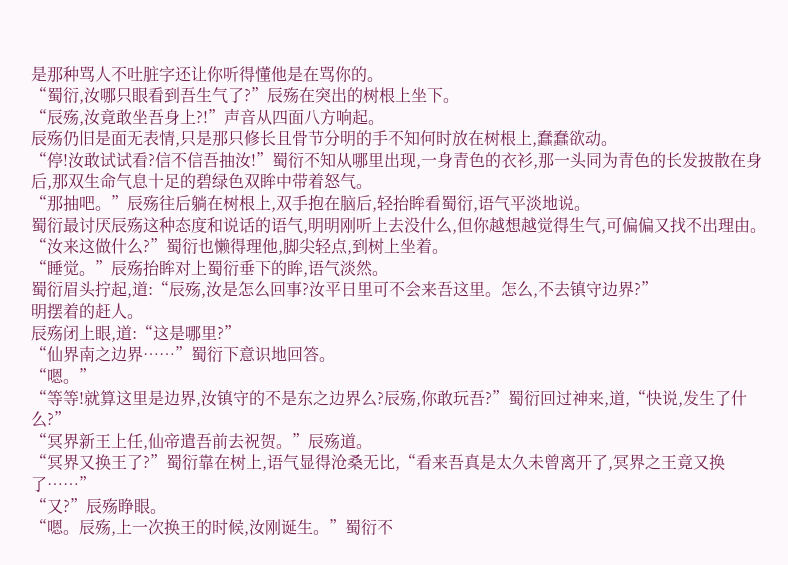是那种骂人不吐脏字还让你听得懂他是在骂你的。
“蜀衍,汝哪只眼看到吾生气了?”辰殇在突出的树根上坐下。
“辰殇,汝竟敢坐吾身上?!”声音从四面八方响起。
辰殇仍旧是面无表情,只是那只修长且骨节分明的手不知何时放在树根上,蠢蠢欲动。
“停!汝敢试试看?信不信吾抽汝!”蜀衍不知从哪里出现,一身青色的衣衫,那一头同为青色的长发披散在身后,那双生命气息十足的碧绿色双眸中带着怒气。
“那抽吧。”辰殇往后躺在树根上,双手抱在脑后,轻抬眸看蜀衍,语气平淡地说。
蜀衍最讨厌辰殇这种态度和说话的语气,明明刚听上去没什么,但你越想越觉得生气,可偏偏又找不出理由。
“汝来这做什么?”蜀衍也懒得理他,脚尖轻点,到树上坐着。
“睡觉。”辰殇抬眸对上蜀衍垂下的眸,语气淡然。
蜀衍眉头拧起,道:“辰殇,汝是怎么回事?汝平日里可不会来吾这里。怎么,不去镇守边界?”
明摆着的赶人。
辰殇闭上眼,道:“这是哪里?”
“仙界南之边界……”蜀衍下意识地回答。
“嗯。”
“等等!就算这里是边界,汝镇守的不是东之边界么?辰殇,你敢玩吾?”蜀衍回过神来,道,“快说,发生了什么?”
“冥界新王上任,仙帝遣吾前去祝贺。”辰殇道。
“冥界又换王了?”蜀衍靠在树上,语气显得沧桑无比,“看来吾真是太久未曾离开了,冥界之王竟又换了……”
“又?”辰殇睁眼。
“嗯。辰殇,上一次换王的时候,汝刚诞生。”蜀衍不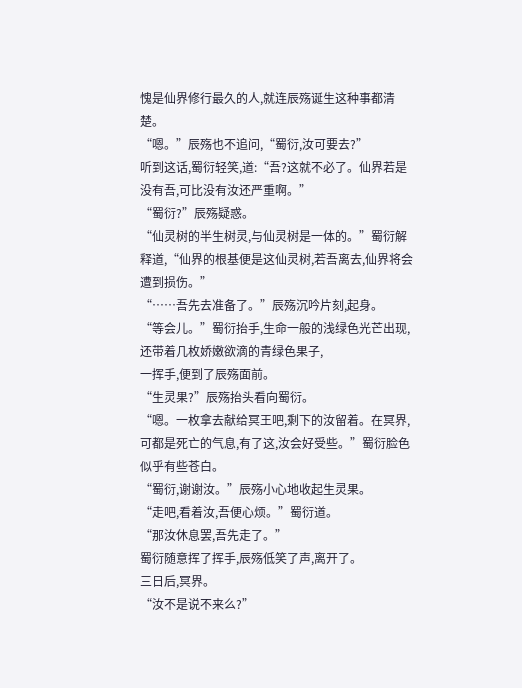愧是仙界修行最久的人,就连辰殇诞生这种事都清楚。
“嗯。”辰殇也不追问,“蜀衍,汝可要去?”
听到这话,蜀衍轻笑,道:“吾?这就不必了。仙界若是没有吾,可比没有汝还严重啊。”
“蜀衍?”辰殇疑惑。
“仙灵树的半生树灵,与仙灵树是一体的。”蜀衍解释道,“仙界的根基便是这仙灵树,若吾离去,仙界将会遭到损伤。”
“……吾先去准备了。”辰殇沉吟片刻,起身。
“等会儿。”蜀衍抬手,生命一般的浅绿色光芒出现,还带着几枚娇嫩欲滴的青绿色果子,
一挥手,便到了辰殇面前。
“生灵果?”辰殇抬头看向蜀衍。
“嗯。一枚拿去献给冥王吧,剩下的汝留着。在冥界,可都是死亡的气息,有了这,汝会好受些。”蜀衍脸色似乎有些苍白。
“蜀衍,谢谢汝。”辰殇小心地收起生灵果。
“走吧,看着汝,吾便心烦。”蜀衍道。
“那汝休息罢,吾先走了。”
蜀衍随意挥了挥手,辰殇低笑了声,离开了。
三日后,冥界。
“汝不是说不来么?”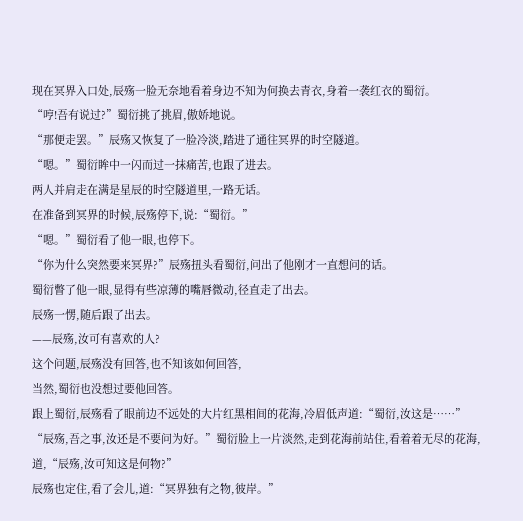现在冥界入口处,辰殇一脸无奈地看着身边不知为何换去青衣,身着一袭红衣的蜀衍。
“哼!吾有说过?”蜀衍挑了挑眉,傲娇地说。
“那便走罢。”辰殇又恢复了一脸冷淡,踏进了通往冥界的时空隧道。
“嗯。”蜀衍眸中一闪而过一抹痛苦,也跟了进去。
两人并肩走在满是星辰的时空隧道里,一路无话。
在准备到冥界的时候,辰殇停下,说:“蜀衍。”
“嗯。”蜀衍看了他一眼,也停下。
“你为什么突然要来冥界?”辰殇扭头看蜀衍,问出了他刚才一直想问的话。
蜀衍瞥了他一眼,显得有些凉薄的嘴唇微动,径直走了出去。
辰殇一愣,随后跟了出去。
——辰殇,汝可有喜欢的人?
这个问题,辰殇没有回答,也不知该如何回答,
当然,蜀衍也没想过要他回答。
跟上蜀衍,辰殇看了眼前边不远处的大片红黑相间的花海,冷眉低声道:“蜀衍,汝这是……”
“辰殇,吾之事,汝还是不要问为好。”蜀衍脸上一片淡然,走到花海前站住,看着着无尽的花海,道,“辰殇,汝可知这是何物?”
辰殇也定住,看了会儿,道:“冥界独有之物,彼岸。”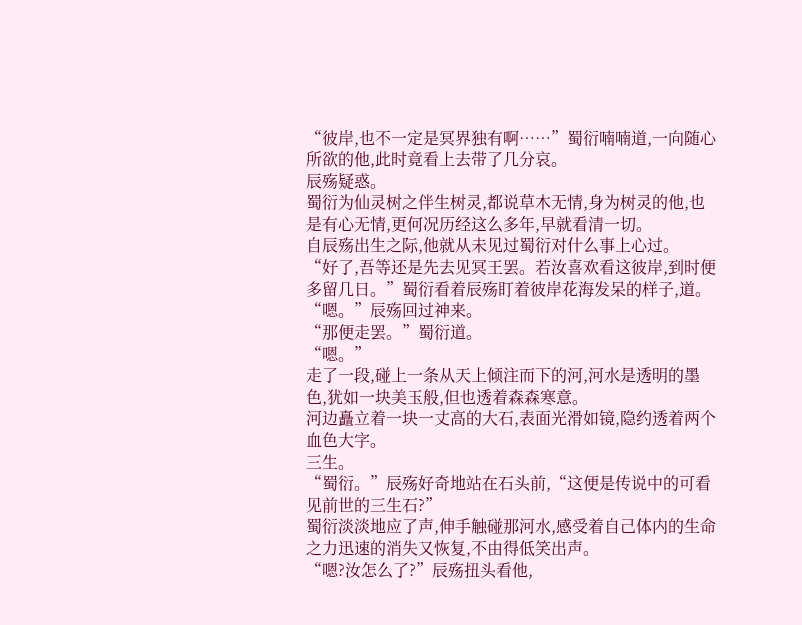“彼岸,也不一定是冥界独有啊……”蜀衍喃喃道,一向随心所欲的他,此时竟看上去带了几分哀。
辰殇疑惑。
蜀衍为仙灵树之伴生树灵,都说草木无情,身为树灵的他,也是有心无情,更何况历经这么多年,早就看清一切。
自辰殇出生之际,他就从未见过蜀衍对什么事上心过。
“好了,吾等还是先去见冥王罢。若汝喜欢看这彼岸,到时便多留几日。”蜀衍看着辰殇盯着彼岸花海发呆的样子,道。
“嗯。”辰殇回过神来。
“那便走罢。”蜀衍道。
“嗯。”
走了一段,碰上一条从天上倾注而下的河,河水是透明的墨色,犹如一块美玉般,但也透着森森寒意。
河边矗立着一块一丈高的大石,表面光滑如镜,隐约透着两个血色大字。
三生。
“蜀衍。”辰殇好奇地站在石头前,“这便是传说中的可看见前世的三生石?”
蜀衍淡淡地应了声,伸手触碰那河水,感受着自己体内的生命之力迅速的消失又恢复,不由得低笑出声。
“嗯?汝怎么了?”辰殇扭头看他,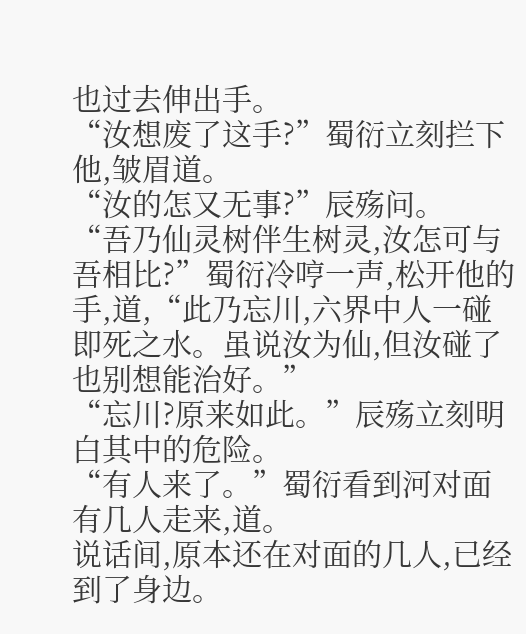也过去伸出手。
“汝想废了这手?”蜀衍立刻拦下他,皱眉道。
“汝的怎又无事?”辰殇问。
“吾乃仙灵树伴生树灵,汝怎可与吾相比?”蜀衍冷哼一声,松开他的手,道,“此乃忘川,六界中人一碰即死之水。虽说汝为仙,但汝碰了也别想能治好。”
“忘川?原来如此。”辰殇立刻明白其中的危险。
“有人来了。”蜀衍看到河对面有几人走来,道。
说话间,原本还在对面的几人,已经到了身边。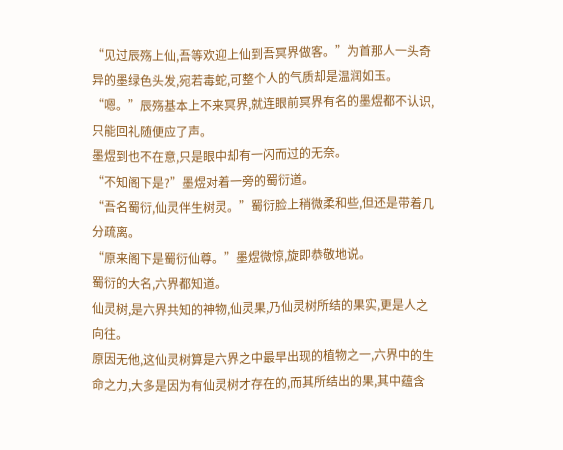“见过辰殇上仙,吾等欢迎上仙到吾冥界做客。”为首那人一头奇异的墨绿色头发,宛若毒蛇,可整个人的气质却是温润如玉。
“嗯。”辰殇基本上不来冥界,就连眼前冥界有名的墨煜都不认识,只能回礼随便应了声。
墨煜到也不在意,只是眼中却有一闪而过的无奈。
“不知阁下是?”墨煜对着一旁的蜀衍道。
“吾名蜀衍,仙灵伴生树灵。”蜀衍脸上稍微柔和些,但还是带着几分疏离。
“原来阁下是蜀衍仙尊。”墨煜微惊,旋即恭敬地说。
蜀衍的大名,六界都知道。
仙灵树,是六界共知的神物,仙灵果,乃仙灵树所结的果实,更是人之向往。
原因无他,这仙灵树算是六界之中最早出现的植物之一,六界中的生命之力,大多是因为有仙灵树才存在的,而其所结出的果,其中蕴含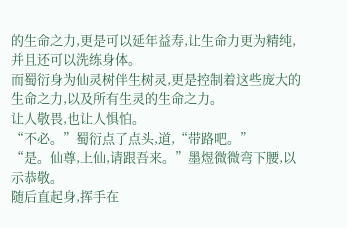的生命之力,更是可以延年益寿,让生命力更为精纯,并且还可以洗练身体。
而蜀衍身为仙灵树伴生树灵,更是控制着这些庞大的生命之力,以及所有生灵的生命之力。
让人敬畏,也让人惧怕。
“不必。”蜀衍点了点头,道,“带路吧。”
“是。仙尊,上仙,请跟吾来。”墨煜微微弯下腰,以示恭敬。
随后直起身,挥手在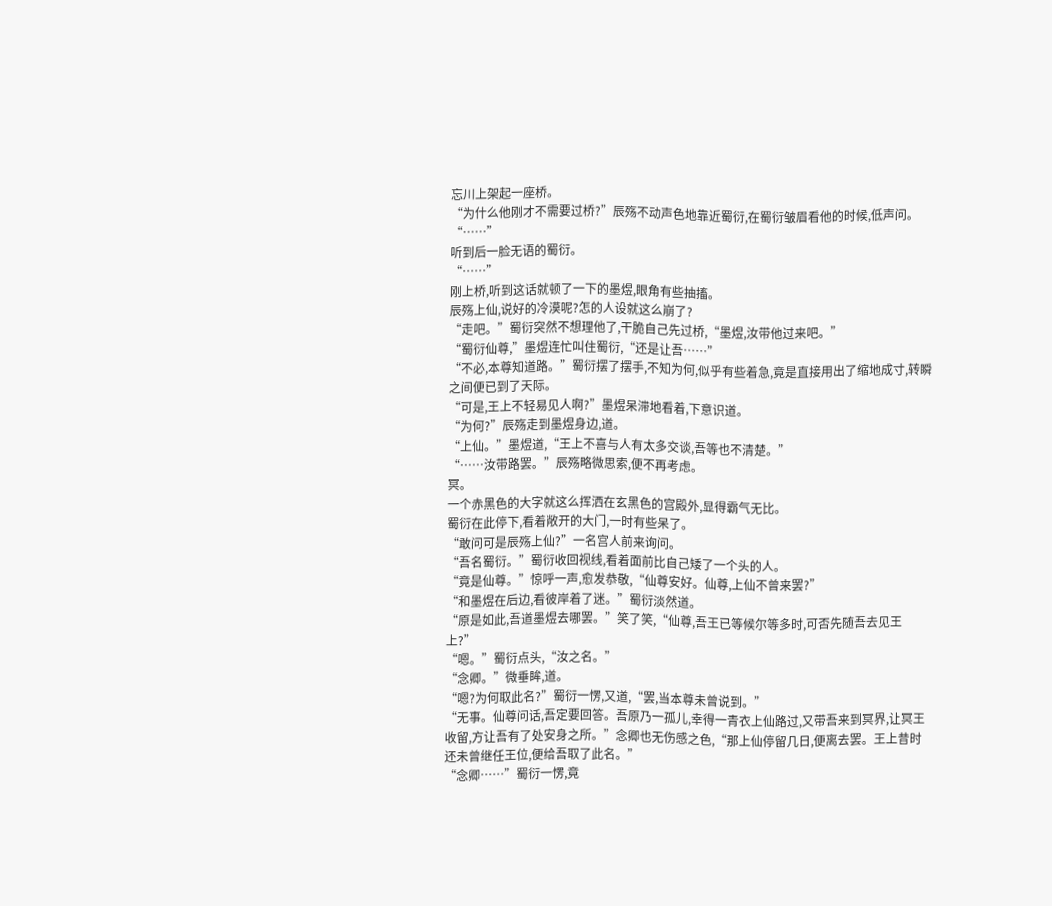忘川上架起一座桥。
“为什么他刚才不需要过桥?”辰殇不动声色地靠近蜀衍,在蜀衍皱眉看他的时候,低声问。
“……”
听到后一脸无语的蜀衍。
“……”
刚上桥,听到这话就顿了一下的墨煜,眼角有些抽搐。
辰殇上仙,说好的冷漠呢?怎的人设就这么崩了?
“走吧。”蜀衍突然不想理他了,干脆自己先过桥,“墨煜,汝带他过来吧。”
“蜀衍仙尊,”墨煜连忙叫住蜀衍,“还是让吾……”
“不必,本尊知道路。”蜀衍摆了摆手,不知为何,似乎有些着急,竟是直接用出了缩地成寸,转瞬之间便已到了天际。
“可是,王上不轻易见人啊?”墨煜呆滞地看着,下意识道。
“为何?”辰殇走到墨煜身边,道。
“上仙。”墨煜道,“王上不喜与人有太多交谈,吾等也不清楚。”
“……汝带路罢。”辰殇略微思索,便不再考虑。
冥。
一个赤黑色的大字就这么挥洒在玄黑色的宫殿外,显得霸气无比。
蜀衍在此停下,看着敞开的大门,一时有些呆了。
“敢问可是辰殇上仙?”一名宫人前来询问。
“吾名蜀衍。”蜀衍收回视线,看着面前比自己矮了一个头的人。
“竟是仙尊。”惊呼一声,愈发恭敬,“仙尊安好。仙尊,上仙不曾来罢?”
“和墨煜在后边,看彼岸着了迷。”蜀衍淡然道。
“原是如此,吾道墨煜去哪罢。”笑了笑,“仙尊,吾王已等候尔等多时,可否先随吾去见王上?”
“嗯。”蜀衍点头,“汝之名。”
“念卿。”微垂眸,道。
“嗯?为何取此名?”蜀衍一愣,又道,“罢,当本尊未曾说到。”
“无事。仙尊问话,吾定要回答。吾原乃一孤儿,幸得一青衣上仙路过,又带吾来到冥界,让冥王收留,方让吾有了处安身之所。”念卿也无伤感之色,“那上仙停留几日,便离去罢。王上昔时还未曾继任王位,便给吾取了此名。”
“念卿……”蜀衍一愣,竟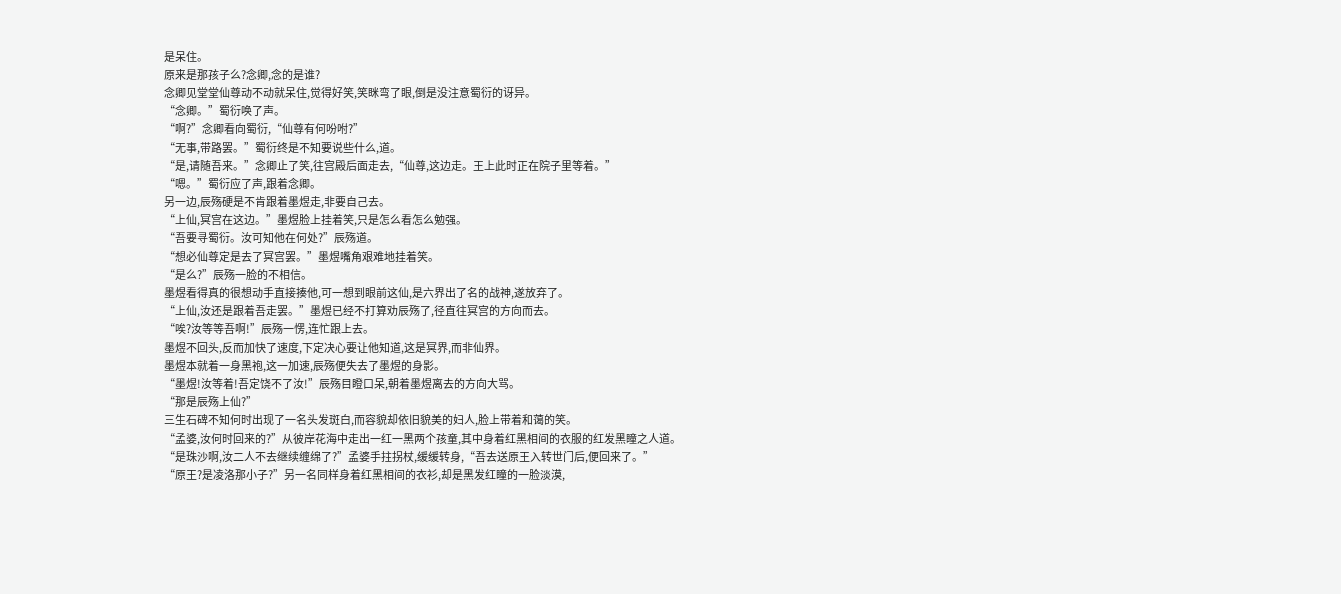是呆住。
原来是那孩子么?念卿,念的是谁?
念卿见堂堂仙尊动不动就呆住,觉得好笑,笑眯弯了眼,倒是没注意蜀衍的讶异。
“念卿。”蜀衍唤了声。
“啊?”念卿看向蜀衍,“仙尊有何吩咐?”
“无事,带路罢。”蜀衍终是不知要说些什么,道。
“是,请随吾来。”念卿止了笑,往宫殿后面走去,“仙尊,这边走。王上此时正在院子里等着。”
“嗯。”蜀衍应了声,跟着念卿。
另一边,辰殇硬是不肯跟着墨煜走,非要自己去。
“上仙,冥宫在这边。”墨煜脸上挂着笑,只是怎么看怎么勉强。
“吾要寻蜀衍。汝可知他在何处?”辰殇道。
“想必仙尊定是去了冥宫罢。”墨煜嘴角艰难地挂着笑。
“是么?”辰殇一脸的不相信。
墨煜看得真的很想动手直接揍他,可一想到眼前这仙,是六界出了名的战神,遂放弃了。
“上仙,汝还是跟着吾走罢。”墨煜已经不打算劝辰殇了,径直往冥宫的方向而去。
“唉?汝等等吾啊!”辰殇一愣,连忙跟上去。
墨煜不回头,反而加快了速度,下定决心要让他知道,这是冥界,而非仙界。
墨煜本就着一身黑袍,这一加速,辰殇便失去了墨煜的身影。
“墨煜!汝等着!吾定饶不了汝!”辰殇目瞪口呆,朝着墨煜离去的方向大骂。
“那是辰殇上仙?”
三生石碑不知何时出现了一名头发斑白,而容貌却依旧貌美的妇人,脸上带着和蔼的笑。
“孟婆,汝何时回来的?”从彼岸花海中走出一红一黑两个孩童,其中身着红黑相间的衣服的红发黑瞳之人道。
“是珠沙啊,汝二人不去继续缠绵了?”孟婆手拄拐杖,缓缓转身,“吾去送原王入转世门后,便回来了。”
“原王?是凌洛那小子?”另一名同样身着红黑相间的衣衫,却是黑发红瞳的一脸淡漠,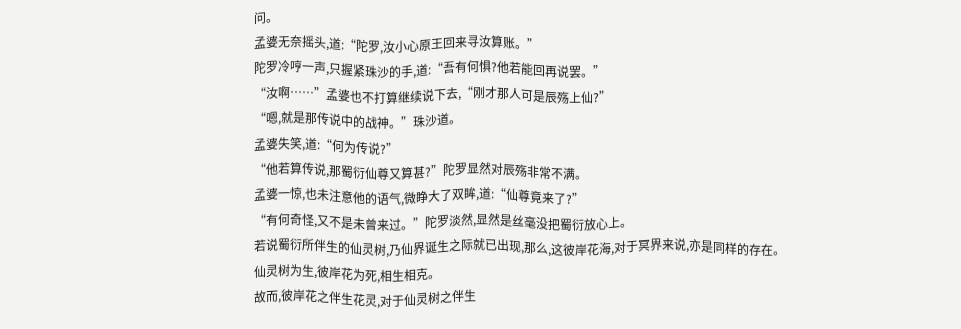问。
孟婆无奈摇头,道:“陀罗,汝小心原王回来寻汝算账。”
陀罗冷哼一声,只握紧珠沙的手,道:“吾有何惧?他若能回再说罢。”
“汝啊……”孟婆也不打算继续说下去,“刚才那人可是辰殇上仙?”
“嗯,就是那传说中的战神。”珠沙道。
孟婆失笑,道:“何为传说?”
“他若算传说,那蜀衍仙尊又算甚?”陀罗显然对辰殇非常不满。
孟婆一惊,也未注意他的语气,微睁大了双眸,道:“仙尊竟来了?”
“有何奇怪,又不是未曾来过。”陀罗淡然,显然是丝毫没把蜀衍放心上。
若说蜀衍所伴生的仙灵树,乃仙界诞生之际就已出现,那么,这彼岸花海,对于冥界来说,亦是同样的存在。
仙灵树为生,彼岸花为死,相生相克。
故而,彼岸花之伴生花灵,对于仙灵树之伴生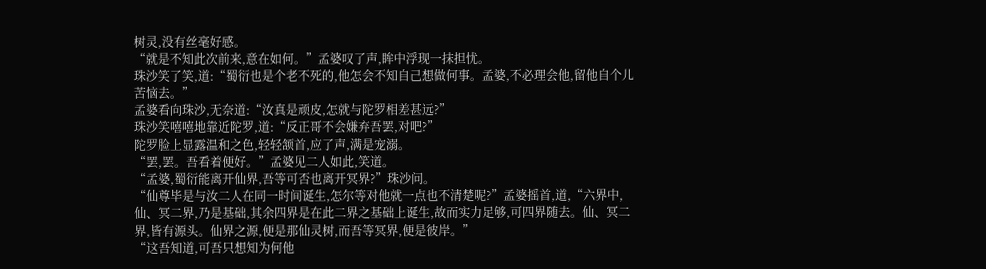树灵,没有丝毫好感。
“就是不知此次前来,意在如何。”孟婆叹了声,眸中浮现一抹担忧。
珠沙笑了笑,道:“蜀衍也是个老不死的,他怎会不知自己想做何事。孟婆,不必理会他,留他自个儿苦恼去。”
孟婆看向珠沙,无奈道:“汝真是顽皮,怎就与陀罗相差甚远?”
珠沙笑嘻嘻地靠近陀罗,道:“反正哥不会嫌弃吾罢,对吧?”
陀罗脸上显露温和之色,轻轻颔首,应了声,满是宠溺。
“罢,罢。吾看着便好。”孟婆见二人如此,笑道。
“孟婆,蜀衍能离开仙界,吾等可否也离开冥界?”珠沙问。
“仙尊毕是与汝二人在同一时间诞生,怎尔等对他就一点也不清楚呢?”孟婆摇首,道,“六界中,仙、冥二界,乃是基础,其余四界是在此二界之基础上诞生,故而实力足够,可四界随去。仙、冥二界,皆有源头。仙界之源,便是那仙灵树,而吾等冥界,便是彼岸。”
“这吾知道,可吾只想知为何他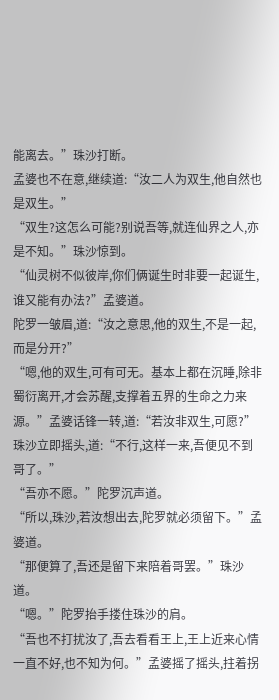能离去。”珠沙打断。
孟婆也不在意,继续道:“汝二人为双生,他自然也是双生。”
“双生?这怎么可能?别说吾等,就连仙界之人,亦是不知。”珠沙惊到。
“仙灵树不似彼岸,你们俩诞生时非要一起诞生,谁又能有办法?”孟婆道。
陀罗一皱眉,道:“汝之意思,他的双生,不是一起,而是分开?”
“嗯,他的双生,可有可无。基本上都在沉睡,除非蜀衍离开,才会苏醒,支撑着五界的生命之力来源。”孟婆话锋一转,道:“若汝非双生,可愿?”
珠沙立即摇头,道:“不行,这样一来,吾便见不到哥了。”
“吾亦不愿。”陀罗沉声道。
“所以,珠沙,若汝想出去,陀罗就必须留下。”孟婆道。
“那便算了,吾还是留下来陪着哥罢。”珠沙道。
“嗯。”陀罗抬手搂住珠沙的肩。
“吾也不打扰汝了,吾去看看王上,王上近来心情一直不好,也不知为何。”孟婆摇了摇头,拄着拐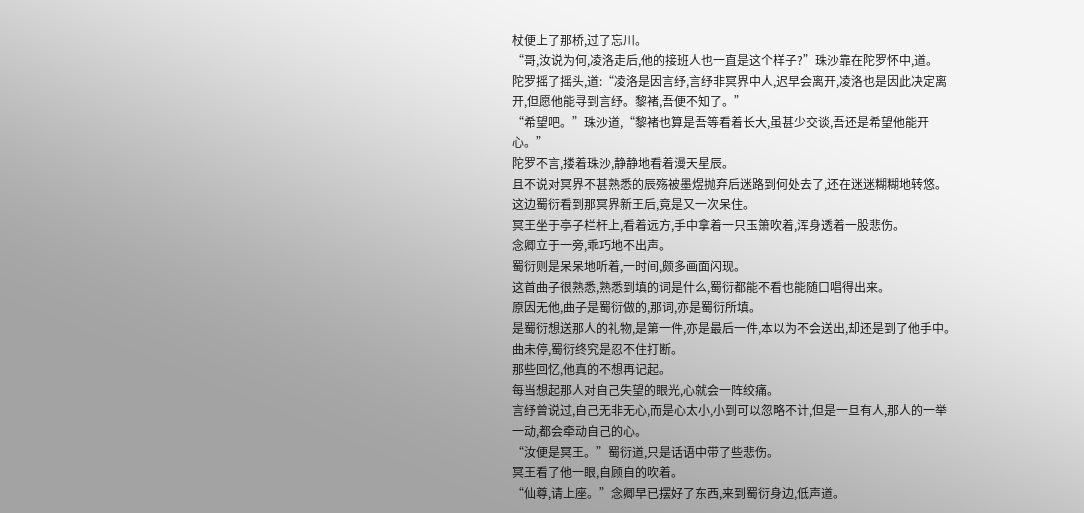杖便上了那桥,过了忘川。
“哥,汝说为何,凌洛走后,他的接班人也一直是这个样子?”珠沙靠在陀罗怀中,道。
陀罗摇了摇头,道:“凌洛是因言纾,言纾非冥界中人,迟早会离开,凌洛也是因此决定离开,但愿他能寻到言纾。黎褚,吾便不知了。”
“希望吧。”珠沙道,“黎褚也算是吾等看着长大,虽甚少交谈,吾还是希望他能开心。”
陀罗不言,搂着珠沙,静静地看着漫天星辰。
且不说对冥界不甚熟悉的辰殇被墨煜抛弃后迷路到何处去了,还在迷迷糊糊地转悠。
这边蜀衍看到那冥界新王后,竟是又一次呆住。
冥王坐于亭子栏杆上,看着远方,手中拿着一只玉箫吹着,浑身透着一股悲伤。
念卿立于一旁,乖巧地不出声。
蜀衍则是呆呆地听着,一时间,颇多画面闪现。
这首曲子很熟悉,熟悉到填的词是什么,蜀衍都能不看也能随口唱得出来。
原因无他,曲子是蜀衍做的,那词,亦是蜀衍所填。
是蜀衍想送那人的礼物,是第一件,亦是最后一件,本以为不会送出,却还是到了他手中。
曲未停,蜀衍终究是忍不住打断。
那些回忆,他真的不想再记起。
每当想起那人对自己失望的眼光,心就会一阵绞痛。
言纾曾说过,自己无非无心,而是心太小,小到可以忽略不计,但是一旦有人,那人的一举一动,都会牵动自己的心。
“汝便是冥王。”蜀衍道,只是话语中带了些悲伤。
冥王看了他一眼,自顾自的吹着。
“仙尊,请上座。”念卿早已摆好了东西,来到蜀衍身边,低声道。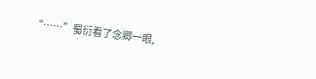“……”蜀衍看了念卿一眼,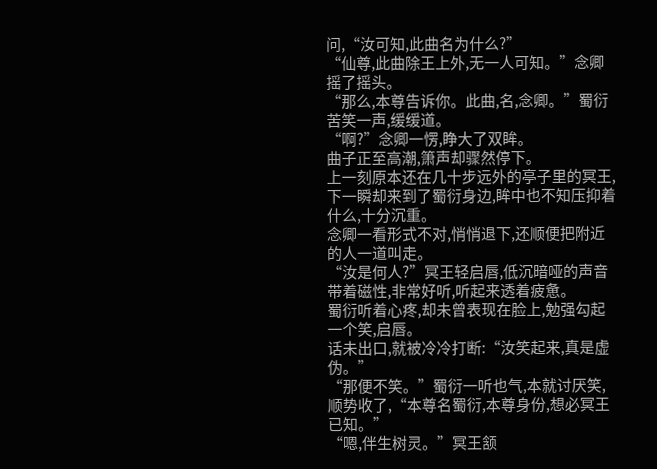问,“汝可知,此曲名为什么?”
“仙尊,此曲除王上外,无一人可知。”念卿摇了摇头。
“那么,本尊告诉你。此曲,名,念卿。”蜀衍苦笑一声,缓缓道。
“啊?”念卿一愣,睁大了双眸。
曲子正至高潮,箫声却骤然停下。
上一刻原本还在几十步远外的亭子里的冥王,下一瞬却来到了蜀衍身边,眸中也不知压抑着什么,十分沉重。
念卿一看形式不对,悄悄退下,还顺便把附近的人一道叫走。
“汝是何人?”冥王轻启唇,低沉暗哑的声音带着磁性,非常好听,听起来透着疲惫。
蜀衍听着心疼,却未曾表现在脸上,勉强勾起一个笑,启唇。
话未出口,就被冷冷打断:“汝笑起来,真是虚伪。”
“那便不笑。”蜀衍一听也气,本就讨厌笑,顺势收了,“本尊名蜀衍,本尊身份,想必冥王已知。”
“嗯,伴生树灵。”冥王颔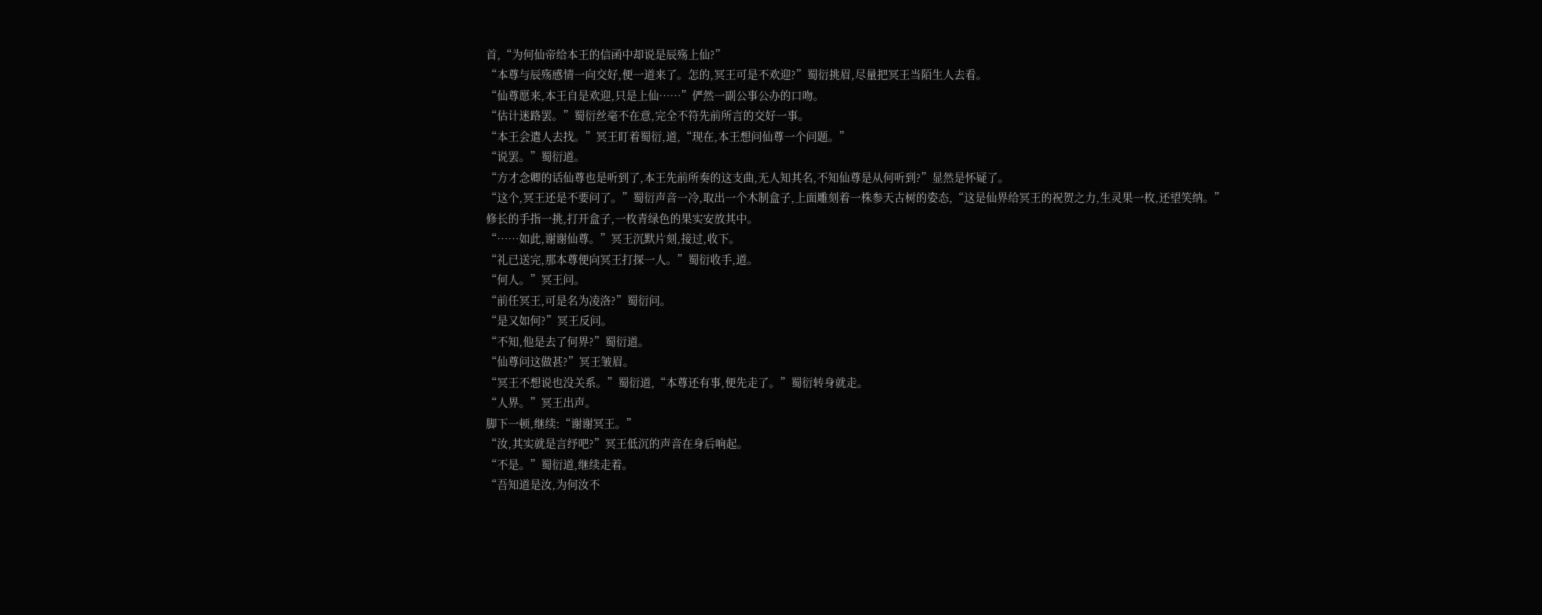首,“为何仙帝给本王的信函中却说是辰殇上仙?”
“本尊与辰殇感情一向交好,便一道来了。怎的,冥王可是不欢迎?”蜀衍挑眉,尽量把冥王当陌生人去看。
“仙尊愿来,本王自是欢迎,只是上仙……”俨然一副公事公办的口吻。
“估计迷路罢。”蜀衍丝毫不在意,完全不符先前所言的交好一事。
“本王会遣人去找。”冥王盯着蜀衍,道,“现在,本王想问仙尊一个问题。”
“说罢。”蜀衍道。
“方才念卿的话仙尊也是听到了,本王先前所奏的这支曲,无人知其名,不知仙尊是从何听到?”显然是怀疑了。
“这个,冥王还是不要问了。”蜀衍声音一冷,取出一个木制盒子,上面雕刻着一株参天古树的姿态,“这是仙界给冥王的祝贺之力,生灵果一枚,还望笑纳。”
修长的手指一挑,打开盒子,一枚青绿色的果实安放其中。
“……如此,谢谢仙尊。”冥王沉默片刻,接过,收下。
“礼已送完,那本尊便向冥王打探一人。”蜀衍收手,道。
“何人。”冥王问。
“前任冥王,可是名为凌洛?”蜀衍问。
“是又如何?”冥王反问。
“不知,他是去了何界?”蜀衍道。
“仙尊问这做甚?”冥王皱眉。
“冥王不想说也没关系。”蜀衍道,“本尊还有事,便先走了。”蜀衍转身就走。
“人界。”冥王出声。
脚下一顿,继续:“谢谢冥王。”
“汝,其实就是言纾吧?”冥王低沉的声音在身后响起。
“不是。”蜀衍道,继续走着。
“吾知道是汝,为何汝不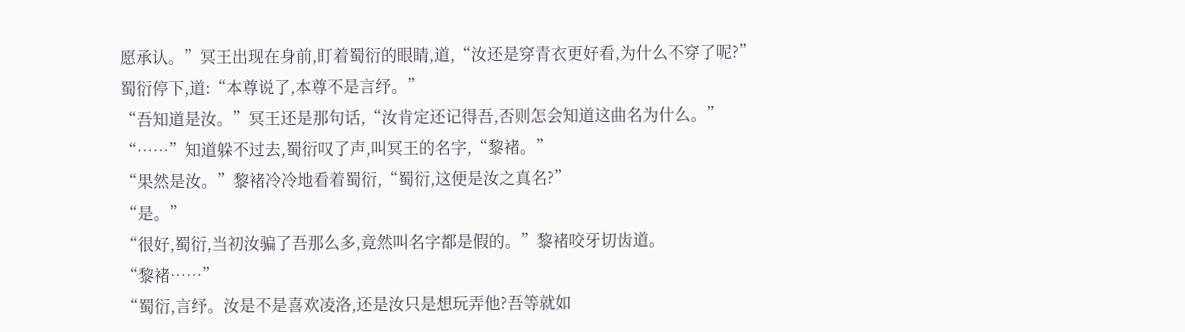愿承认。”冥王出现在身前,盯着蜀衍的眼睛,道,“汝还是穿青衣更好看,为什么不穿了呢?”
蜀衍停下,道:“本尊说了,本尊不是言纾。”
“吾知道是汝。”冥王还是那句话,“汝肯定还记得吾,否则怎会知道这曲名为什么。”
“……”知道躲不过去,蜀衍叹了声,叫冥王的名字,“黎褚。”
“果然是汝。”黎褚冷冷地看着蜀衍,“蜀衍,这便是汝之真名?”
“是。”
“很好,蜀衍,当初汝骗了吾那么多,竟然叫名字都是假的。”黎褚咬牙切齿道。
“黎褚……”
“蜀衍,言纾。汝是不是喜欢凌洛,还是汝只是想玩弄他?吾等就如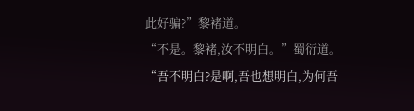此好骗?”黎褚道。
“不是。黎褚,汝不明白。”蜀衍道。
“吾不明白?是啊,吾也想明白,为何吾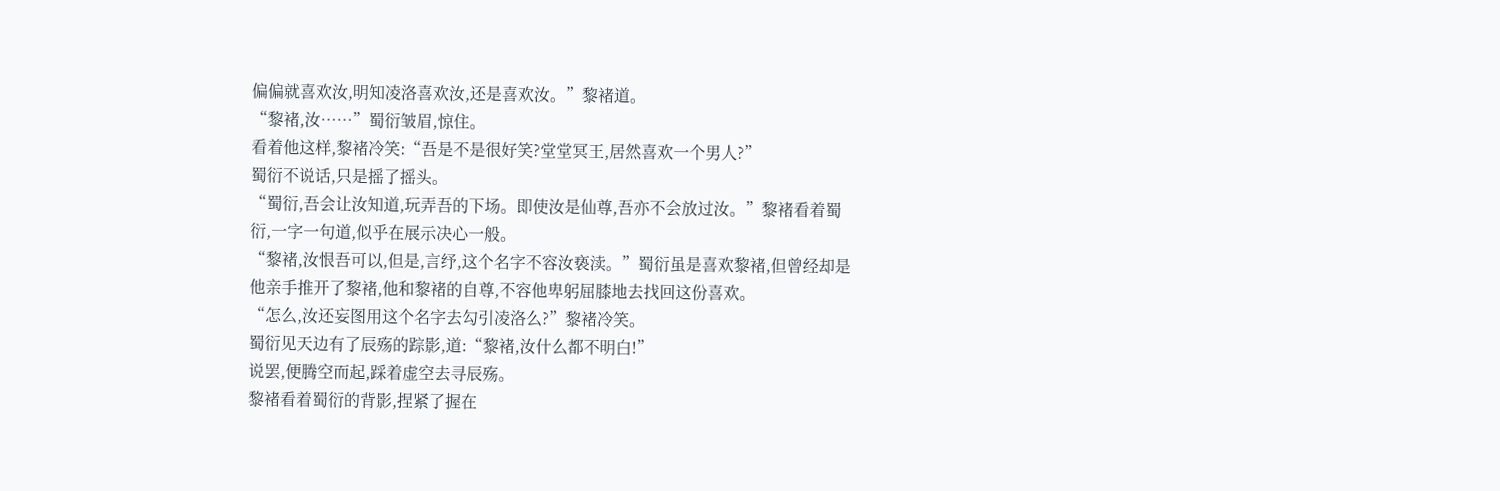偏偏就喜欢汝,明知凌洛喜欢汝,还是喜欢汝。”黎褚道。
“黎褚,汝……”蜀衍皱眉,惊住。
看着他这样,黎褚冷笑:“吾是不是很好笑?堂堂冥王,居然喜欢一个男人?”
蜀衍不说话,只是摇了摇头。
“蜀衍,吾会让汝知道,玩弄吾的下场。即使汝是仙尊,吾亦不会放过汝。”黎褚看着蜀衍,一字一句道,似乎在展示决心一般。
“黎褚,汝恨吾可以,但是,言纾,这个名字不容汝亵渎。”蜀衍虽是喜欢黎褚,但曾经却是他亲手推开了黎褚,他和黎褚的自尊,不容他卑躬屈膝地去找回这份喜欢。
“怎么,汝还妄图用这个名字去勾引凌洛么?”黎褚冷笑。
蜀衍见天边有了辰殇的踪影,道:“黎褚,汝什么都不明白!”
说罢,便腾空而起,踩着虚空去寻辰殇。
黎褚看着蜀衍的背影,捏紧了握在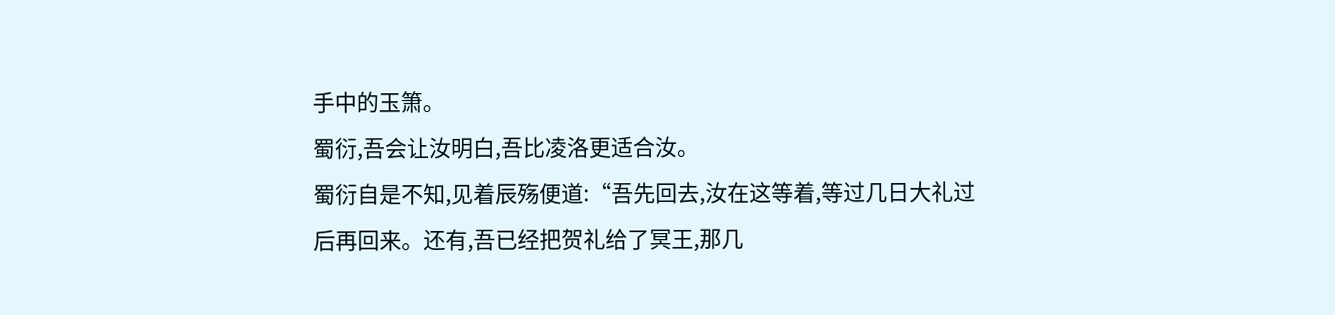手中的玉箫。
蜀衍,吾会让汝明白,吾比凌洛更适合汝。
蜀衍自是不知,见着辰殇便道:“吾先回去,汝在这等着,等过几日大礼过后再回来。还有,吾已经把贺礼给了冥王,那几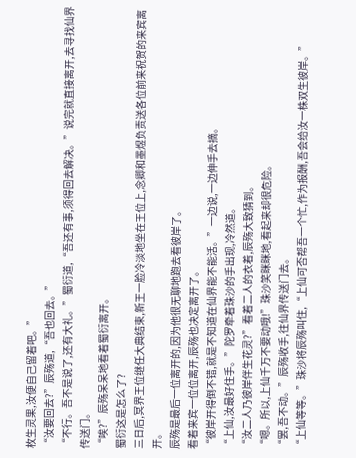枚生灵果,汝便自己留着吧。”
“汝要回去?”辰殇道,“吾也回去。”
“不行。吾不是说了,还有大礼。”蜀衍道,“吾还有事,须得回去解决。”说完就直接离开,去寻找仙界传送门。
“唉?”辰殇呆呆地看着蜀衍离开。
蜀衍这是怎么了?
三日后,冥界王位继任大典结束,新王一脸冷淡地坐在王位上,念卿和墨煜负责送各位前来祝贺的来宾离开。
辰殇是最后一位离开的,因为他很无聊地跑去看彼岸了。
看着来宾一位位离开,辰殇也决定离开了。
“彼岸开得倒不错,就是不知道在仙界能不能活。”一边说,一边伸手去摘。
“上仙,汝最好住手。”陀罗牵着珠沙的手出现,冷然道。
“汝二人乃彼岸伴生花灵?”看着二人的衣着,辰殇大致猜到。
“嗯。所以,上仙千万不要动哦!”珠沙笑眯眯地,看起来却很危险。
“罢,吾不动。”辰殇收手,往仙界传送门去。
“上仙等等。”珠沙将辰殇叫住,“上仙可否帮吾一个忙,作为报酬,吾会给汝一株双生彼岸。”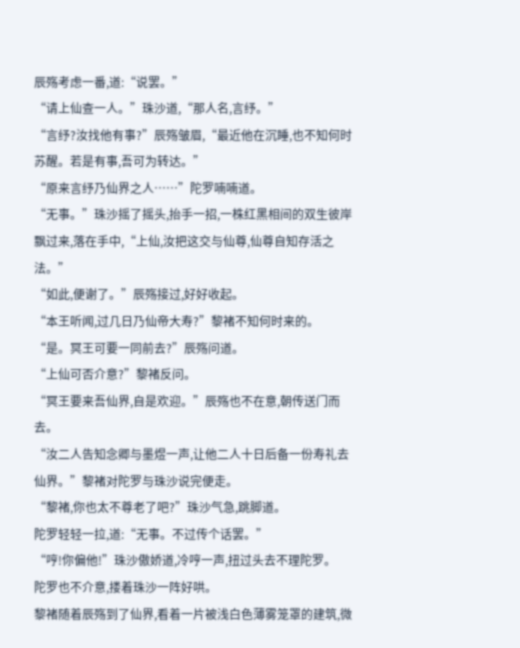辰殇考虑一番,道:“说罢。”
“请上仙查一人。”珠沙道,“那人名,言纾。”
“言纾?汝找他有事?”辰殇皱眉,“最近他在沉睡,也不知何时苏醒。若是有事,吾可为转达。”
“原来言纾乃仙界之人……”陀罗喃喃道。
“无事。”珠沙摇了摇头,抬手一招,一株红黑相间的双生彼岸飘过来,落在手中,“上仙,汝把这交与仙尊,仙尊自知存活之法。”
“如此,便谢了。”辰殇接过,好好收起。
“本王听闻,过几日乃仙帝大寿?”黎褚不知何时来的。
“是。冥王可要一同前去?”辰殇问道。
“上仙可否介意?”黎褚反问。
“冥王要来吾仙界,自是欢迎。”辰殇也不在意,朝传送门而去。
“汝二人告知念卿与墨煜一声,让他二人十日后备一份寿礼去仙界。”黎褚对陀罗与珠沙说完便走。
“黎褚,你也太不尊老了吧?”珠沙气急,跳脚道。
陀罗轻轻一拉,道:“无事。不过传个话罢。”
“哼!你偏他!”珠沙傲娇道,冷哼一声,扭过头去不理陀罗。
陀罗也不介意,搂着珠沙一阵好哄。
黎褚随着辰殇到了仙界,看着一片被浅白色薄雾笼罩的建筑,微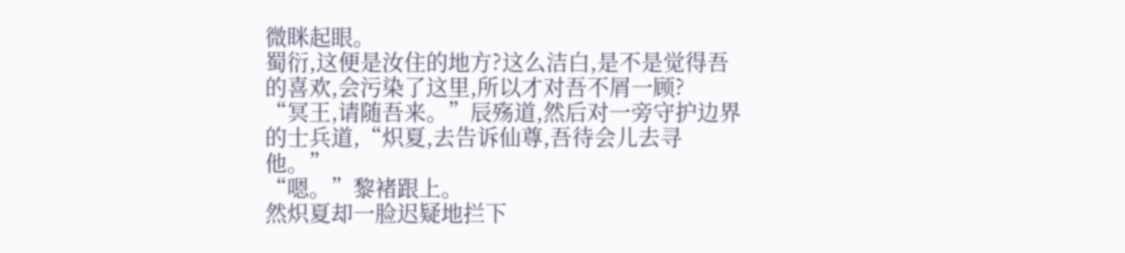微眯起眼。
蜀衍,这便是汝住的地方?这么洁白,是不是觉得吾的喜欢,会污染了这里,所以才对吾不屑一顾?
“冥王,请随吾来。”辰殇道,然后对一旁守护边界的士兵道,“炽夏,去告诉仙尊,吾待会儿去寻他。”
“嗯。”黎褚跟上。
然炽夏却一脸迟疑地拦下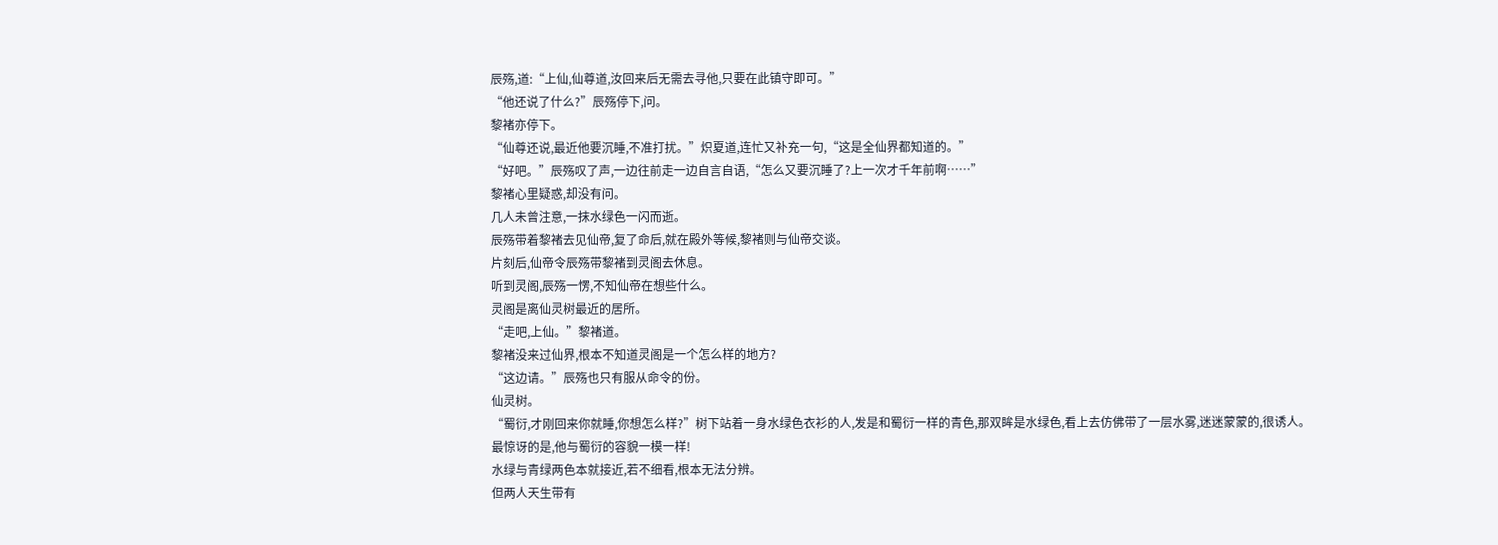辰殇,道:“上仙,仙尊道,汝回来后无需去寻他,只要在此镇守即可。”
“他还说了什么?”辰殇停下,问。
黎褚亦停下。
“仙尊还说,最近他要沉睡,不准打扰。”炽夏道,连忙又补充一句,“这是全仙界都知道的。”
“好吧。”辰殇叹了声,一边往前走一边自言自语,“怎么又要沉睡了?上一次才千年前啊……”
黎褚心里疑惑,却没有问。
几人未曾注意,一抹水绿色一闪而逝。
辰殇带着黎褚去见仙帝,复了命后,就在殿外等候,黎褚则与仙帝交谈。
片刻后,仙帝令辰殇带黎褚到灵阁去休息。
听到灵阁,辰殇一愣,不知仙帝在想些什么。
灵阁是离仙灵树最近的居所。
“走吧,上仙。”黎褚道。
黎褚没来过仙界,根本不知道灵阁是一个怎么样的地方?
“这边请。”辰殇也只有服从命令的份。
仙灵树。
“蜀衍,才刚回来你就睡,你想怎么样?”树下站着一身水绿色衣衫的人,发是和蜀衍一样的青色,那双眸是水绿色,看上去仿佛带了一层水雾,迷迷蒙蒙的,很诱人。
最惊讶的是,他与蜀衍的容貌一模一样!
水绿与青绿两色本就接近,若不细看,根本无法分辨。
但两人天生带有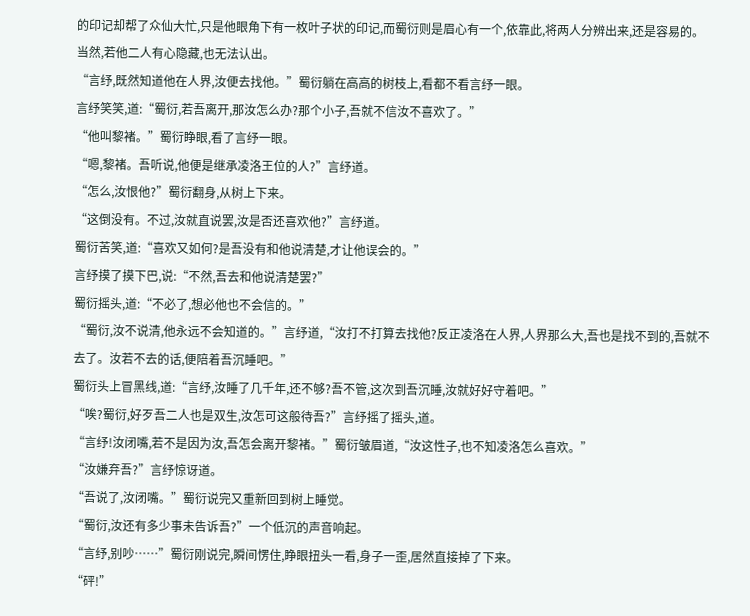的印记却帮了众仙大忙,只是他眼角下有一枚叶子状的印记,而蜀衍则是眉心有一个,依靠此,将两人分辨出来,还是容易的。
当然,若他二人有心隐藏,也无法认出。
“言纾,既然知道他在人界,汝便去找他。”蜀衍躺在高高的树枝上,看都不看言纾一眼。
言纾笑笑,道:“蜀衍,若吾离开,那汝怎么办?那个小子,吾就不信汝不喜欢了。”
“他叫黎褚。”蜀衍睁眼,看了言纾一眼。
“嗯,黎褚。吾听说,他便是继承凌洛王位的人?”言纾道。
“怎么,汝恨他?”蜀衍翻身,从树上下来。
“这倒没有。不过,汝就直说罢,汝是否还喜欢他?”言纾道。
蜀衍苦笑,道:“喜欢又如何?是吾没有和他说清楚,才让他误会的。”
言纾摸了摸下巴,说:“不然,吾去和他说清楚罢?”
蜀衍摇头,道:“不必了,想必他也不会信的。”
“蜀衍,汝不说清,他永远不会知道的。”言纾道,“汝打不打算去找他?反正凌洛在人界,人界那么大,吾也是找不到的,吾就不去了。汝若不去的话,便陪着吾沉睡吧。”
蜀衍头上冒黑线,道:“言纾,汝睡了几千年,还不够?吾不管,这次到吾沉睡,汝就好好守着吧。”
“唉?蜀衍,好歹吾二人也是双生,汝怎可这般待吾?”言纾摇了摇头,道。
“言纾!汝闭嘴,若不是因为汝,吾怎会离开黎褚。”蜀衍皱眉道,“汝这性子,也不知凌洛怎么喜欢。”
“汝嫌弃吾?”言纾惊讶道。
“吾说了,汝闭嘴。”蜀衍说完又重新回到树上睡觉。
“蜀衍,汝还有多少事未告诉吾?”一个低沉的声音响起。
“言纾,别吵……”蜀衍刚说完,瞬间愣住,睁眼扭头一看,身子一歪,居然直接掉了下来。
“砰!”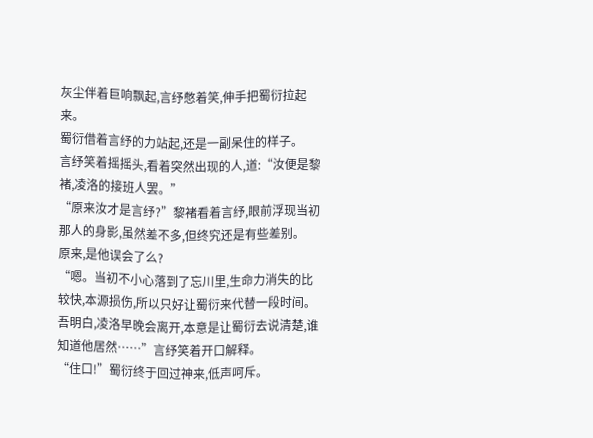灰尘伴着巨响飘起,言纾憋着笑,伸手把蜀衍拉起来。
蜀衍借着言纾的力站起,还是一副呆住的样子。
言纾笑着摇摇头,看着突然出现的人,道:“汝便是黎褚,凌洛的接班人罢。”
“原来汝才是言纾?”黎褚看着言纾,眼前浮现当初那人的身影,虽然差不多,但终究还是有些差别。
原来,是他误会了么?
“嗯。当初不小心落到了忘川里,生命力消失的比较快,本源损伤,所以只好让蜀衍来代替一段时间。吾明白,凌洛早晚会离开,本意是让蜀衍去说清楚,谁知道他居然……”言纾笑着开口解释。
“住口!”蜀衍终于回过神来,低声呵斥。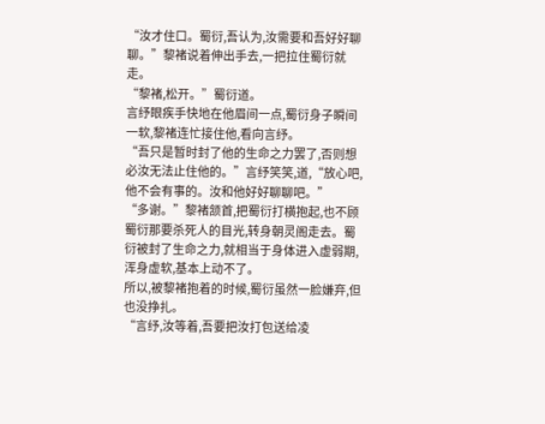“汝才住口。蜀衍,吾认为,汝需要和吾好好聊聊。”黎褚说着伸出手去,一把拉住蜀衍就走。
“黎褚,松开。”蜀衍道。
言纾眼疾手快地在他眉间一点,蜀衍身子瞬间一软,黎褚连忙接住他,看向言纾。
“吾只是暂时封了他的生命之力罢了,否则想必汝无法止住他的。”言纾笑笑,道,“放心吧,他不会有事的。汝和他好好聊聊吧。”
“多谢。”黎褚颔首,把蜀衍打横抱起,也不顾蜀衍那要杀死人的目光,转身朝灵阁走去。蜀衍被封了生命之力,就相当于身体进入虚弱期,浑身虚软,基本上动不了。
所以,被黎褚抱着的时候,蜀衍虽然一脸嫌弃,但也没挣扎。
“言纾,汝等着,吾要把汝打包送给凌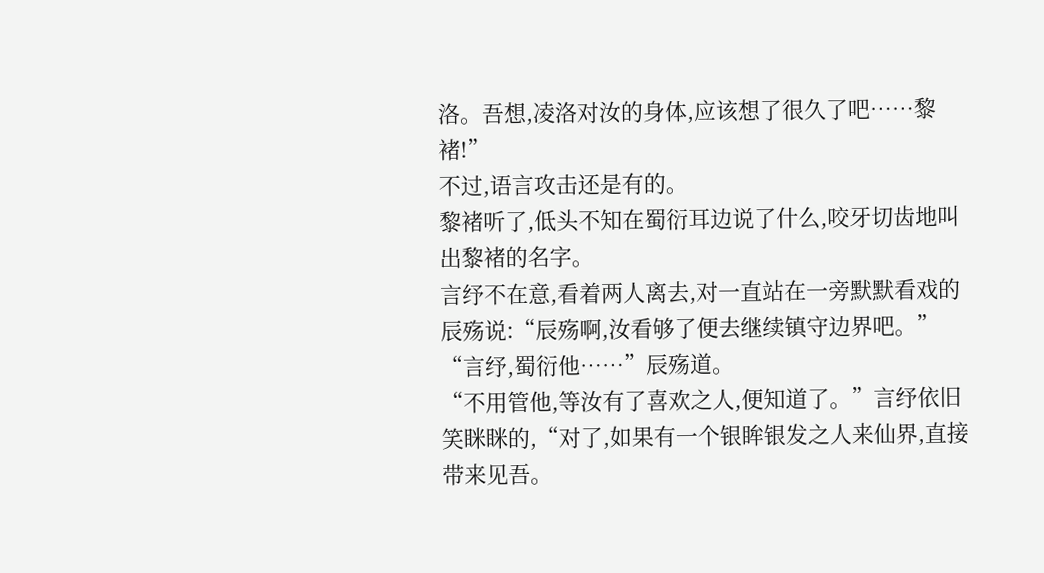洛。吾想,凌洛对汝的身体,应该想了很久了吧……黎褚!”
不过,语言攻击还是有的。
黎褚听了,低头不知在蜀衍耳边说了什么,咬牙切齿地叫出黎褚的名字。
言纾不在意,看着两人离去,对一直站在一旁默默看戏的辰殇说:“辰殇啊,汝看够了便去继续镇守边界吧。”
“言纾,蜀衍他……”辰殇道。
“不用管他,等汝有了喜欢之人,便知道了。”言纾依旧笑眯眯的,“对了,如果有一个银眸银发之人来仙界,直接带来见吾。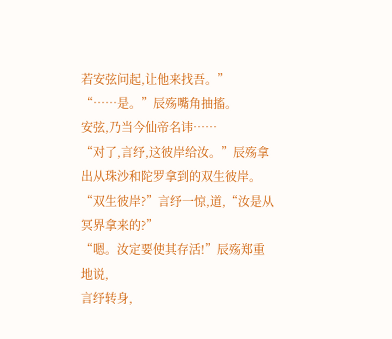若安弦问起,让他来找吾。”
“……是。”辰殇嘴角抽搐。
安弦,乃当今仙帝名讳……
“对了,言纾,这彼岸给汝。”辰殇拿出从珠沙和陀罗拿到的双生彼岸。
“双生彼岸?”言纾一惊,道,“汝是从冥界拿来的?”
“嗯。汝定要使其存活!”辰殇郑重地说,
言纾转身,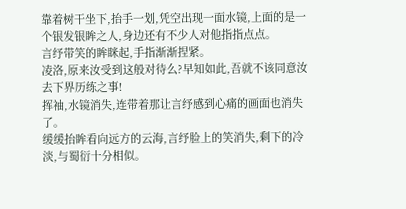靠着树干坐下,抬手一划,凭空出现一面水镜,上面的是一个银发银眸之人,身边还有不少人对他指指点点。
言纾带笑的眸眯起,手指渐渐捏紧。
凌洛,原来汝受到这般对待么?早知如此,吾就不该同意汝去下界历练之事!
挥袖,水镜消失,连带着那让言纾感到心痛的画面也消失了。
缓缓抬眸看向远方的云海,言纾脸上的笑消失,剩下的冷淡,与蜀衍十分相似。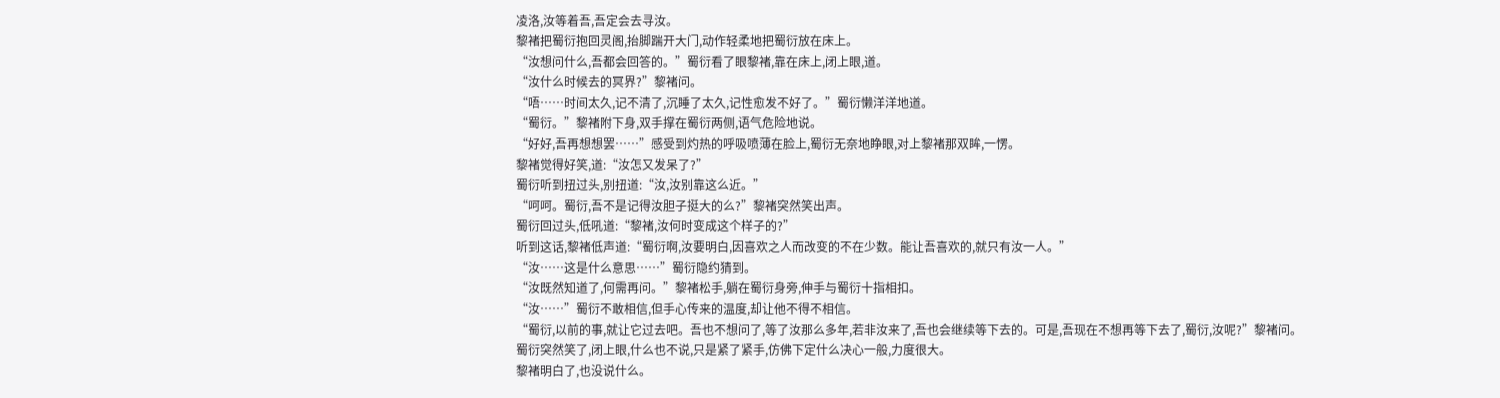凌洛,汝等着吾,吾定会去寻汝。
黎褚把蜀衍抱回灵阁,抬脚踹开大门,动作轻柔地把蜀衍放在床上。
“汝想问什么,吾都会回答的。”蜀衍看了眼黎褚,靠在床上,闭上眼,道。
“汝什么时候去的冥界?”黎褚问。
“唔……时间太久,记不清了,沉睡了太久,记性愈发不好了。”蜀衍懒洋洋地道。
“蜀衍。”黎褚附下身,双手撑在蜀衍两侧,语气危险地说。
“好好,吾再想想罢……”感受到灼热的呼吸喷薄在脸上,蜀衍无奈地睁眼,对上黎褚那双眸,一愣。
黎褚觉得好笑,道:“汝怎又发呆了?”
蜀衍听到扭过头,别扭道:“汝,汝别靠这么近。”
“呵呵。蜀衍,吾不是记得汝胆子挺大的么?”黎褚突然笑出声。
蜀衍回过头,低吼道:“黎褚,汝何时变成这个样子的?”
听到这话,黎褚低声道:“蜀衍啊,汝要明白,因喜欢之人而改变的不在少数。能让吾喜欢的,就只有汝一人。”
“汝……这是什么意思……”蜀衍隐约猜到。
“汝既然知道了,何需再问。”黎褚松手,躺在蜀衍身旁,伸手与蜀衍十指相扣。
“汝……”蜀衍不敢相信,但手心传来的温度,却让他不得不相信。
“蜀衍,以前的事,就让它过去吧。吾也不想问了,等了汝那么多年,若非汝来了,吾也会继续等下去的。可是,吾现在不想再等下去了,蜀衍,汝呢?”黎褚问。
蜀衍突然笑了,闭上眼,什么也不说,只是紧了紧手,仿佛下定什么决心一般,力度很大。
黎褚明白了,也没说什么。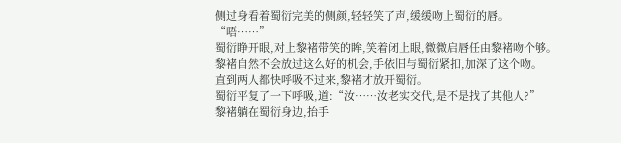侧过身看着蜀衍完美的侧颜,轻轻笑了声,缓缓吻上蜀衍的唇。
“唔……”
蜀衍睁开眼,对上黎褚带笑的眸,笑着闭上眼,微微启唇任由黎褚吻个够。
黎褚自然不会放过这么好的机会,手依旧与蜀衍紧扣,加深了这个吻。
直到两人都快呼吸不过来,黎褚才放开蜀衍。
蜀衍平复了一下呼吸,道:“汝……汝老实交代,是不是找了其他人?”
黎褚躺在蜀衍身边,抬手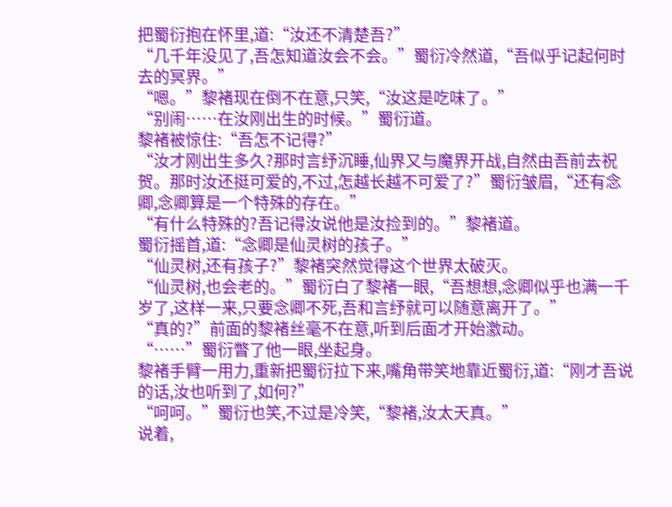把蜀衍抱在怀里,道:“汝还不清楚吾?”
“几千年没见了,吾怎知道汝会不会。”蜀衍冷然道,“吾似乎记起何时去的冥界。”
“嗯。”黎褚现在倒不在意,只笑,“汝这是吃味了。”
“别闹……在汝刚出生的时候。”蜀衍道。
黎褚被惊住:“吾怎不记得?”
“汝才刚出生多久?那时言纾沉睡,仙界又与魔界开战,自然由吾前去祝贺。那时汝还挺可爱的,不过,怎越长越不可爱了?”蜀衍皱眉,“还有念卿,念卿算是一个特殊的存在。”
“有什么特殊的?吾记得汝说他是汝捡到的。”黎褚道。
蜀衍摇首,道:“念卿是仙灵树的孩子。”
“仙灵树,还有孩子?”黎褚突然觉得这个世界太破灭。
“仙灵树,也会老的。”蜀衍白了黎褚一眼,“吾想想,念卿似乎也满一千岁了,这样一来,只要念卿不死,吾和言纾就可以随意离开了。”
“真的?”前面的黎褚丝毫不在意,听到后面才开始激动。
“……”蜀衍瞥了他一眼,坐起身。
黎褚手臂一用力,重新把蜀衍拉下来,嘴角带笑地靠近蜀衍,道:“刚才吾说的话,汝也听到了,如何?”
“呵呵。”蜀衍也笑,不过是冷笑,“黎褚,汝太天真。”
说着,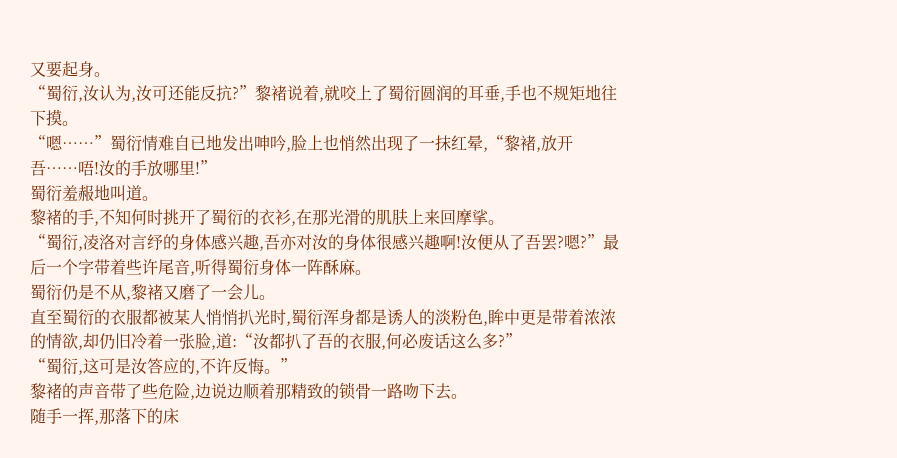又要起身。
“蜀衍,汝认为,汝可还能反抗?”黎褚说着,就咬上了蜀衍圆润的耳垂,手也不规矩地往下摸。
“嗯……”蜀衍情难自已地发出呻吟,脸上也悄然出现了一抹红晕,“黎褚,放开吾……唔!汝的手放哪里!”
蜀衍羞赧地叫道。
黎褚的手,不知何时挑开了蜀衍的衣衫,在那光滑的肌肤上来回摩挲。
“蜀衍,凌洛对言纾的身体感兴趣,吾亦对汝的身体很感兴趣啊!汝便从了吾罢?嗯?”最后一个字带着些许尾音,听得蜀衍身体一阵酥麻。
蜀衍仍是不从,黎褚又磨了一会儿。
直至蜀衍的衣服都被某人悄悄扒光时,蜀衍浑身都是诱人的淡粉色,眸中更是带着浓浓的情欲,却仍旧冷着一张脸,道:“汝都扒了吾的衣服,何必废话这么多?”
“蜀衍,这可是汝答应的,不许反悔。”
黎褚的声音带了些危险,边说边顺着那精致的锁骨一路吻下去。
随手一挥,那落下的床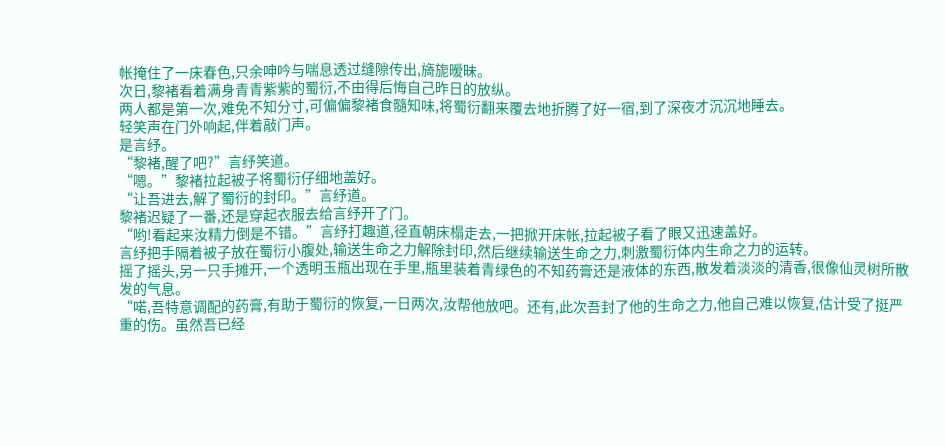帐掩住了一床春色,只余呻吟与喘息透过缝隙传出,旖旎暧昧。
次日,黎褚看着满身青青紫紫的蜀衍,不由得后悔自己昨日的放纵。
两人都是第一次,难免不知分寸,可偏偏黎褚食髓知味,将蜀衍翻来覆去地折腾了好一宿,到了深夜才沉沉地睡去。
轻笑声在门外响起,伴着敲门声。
是言纾。
“黎褚,醒了吧?”言纾笑道。
“嗯。”黎褚拉起被子将蜀衍仔细地盖好。
“让吾进去,解了蜀衍的封印。”言纾道。
黎褚迟疑了一番,还是穿起衣服去给言纾开了门。
“哟!看起来汝精力倒是不错。”言纾打趣道,径直朝床榻走去,一把掀开床帐,拉起被子看了眼又迅速盖好。
言纾把手隔着被子放在蜀衍小腹处,输送生命之力解除封印,然后继续输送生命之力,刺激蜀衍体内生命之力的运转。
摇了摇头,另一只手摊开,一个透明玉瓶出现在手里,瓶里装着青绿色的不知药膏还是液体的东西,散发着淡淡的清香,很像仙灵树所散发的气息。
“喏,吾特意调配的药膏,有助于蜀衍的恢复,一日两次,汝帮他放吧。还有,此次吾封了他的生命之力,他自己难以恢复,估计受了挺严重的伤。虽然吾已经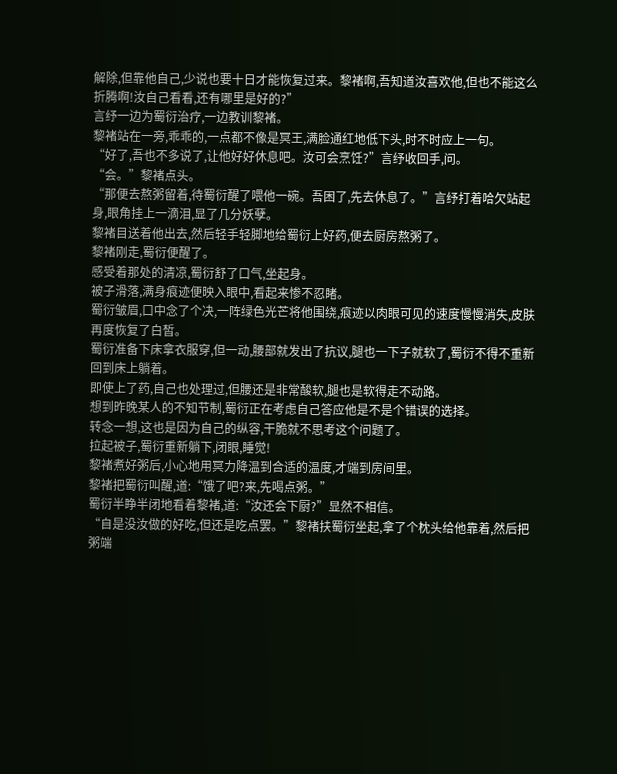解除,但靠他自己,少说也要十日才能恢复过来。黎褚啊,吾知道汝喜欢他,但也不能这么折腾啊!汝自己看看,还有哪里是好的?”
言纾一边为蜀衍治疗,一边教训黎褚。
黎褚站在一旁,乖乖的,一点都不像是冥王,满脸通红地低下头,时不时应上一句。
“好了,吾也不多说了,让他好好休息吧。汝可会烹饪?”言纾收回手,问。
“会。”黎褚点头。
“那便去熬粥留着,待蜀衍醒了喂他一碗。吾困了,先去休息了。”言纾打着哈欠站起身,眼角挂上一滴泪,显了几分妖孽。
黎褚目送着他出去,然后轻手轻脚地给蜀衍上好药,便去厨房熬粥了。
黎褚刚走,蜀衍便醒了。
感受着那处的清凉,蜀衍舒了口气,坐起身。
被子滑落,满身痕迹便映入眼中,看起来惨不忍睹。
蜀衍皱眉,口中念了个决,一阵绿色光芒将他围绕,痕迹以肉眼可见的速度慢慢消失,皮肤再度恢复了白皙。
蜀衍准备下床拿衣服穿,但一动,腰部就发出了抗议,腿也一下子就软了,蜀衍不得不重新回到床上躺着。
即使上了药,自己也处理过,但腰还是非常酸软,腿也是软得走不动路。
想到昨晚某人的不知节制,蜀衍正在考虑自己答应他是不是个错误的选择。
转念一想,这也是因为自己的纵容,干脆就不思考这个问题了。
拉起被子,蜀衍重新躺下,闭眼,睡觉!
黎褚煮好粥后,小心地用冥力降温到合适的温度,才端到房间里。
黎褚把蜀衍叫醒,道:“饿了吧?来,先喝点粥。”
蜀衍半睁半闭地看着黎褚,道:“汝还会下厨?”显然不相信。
“自是没汝做的好吃,但还是吃点罢。”黎褚扶蜀衍坐起,拿了个枕头给他靠着,然后把粥端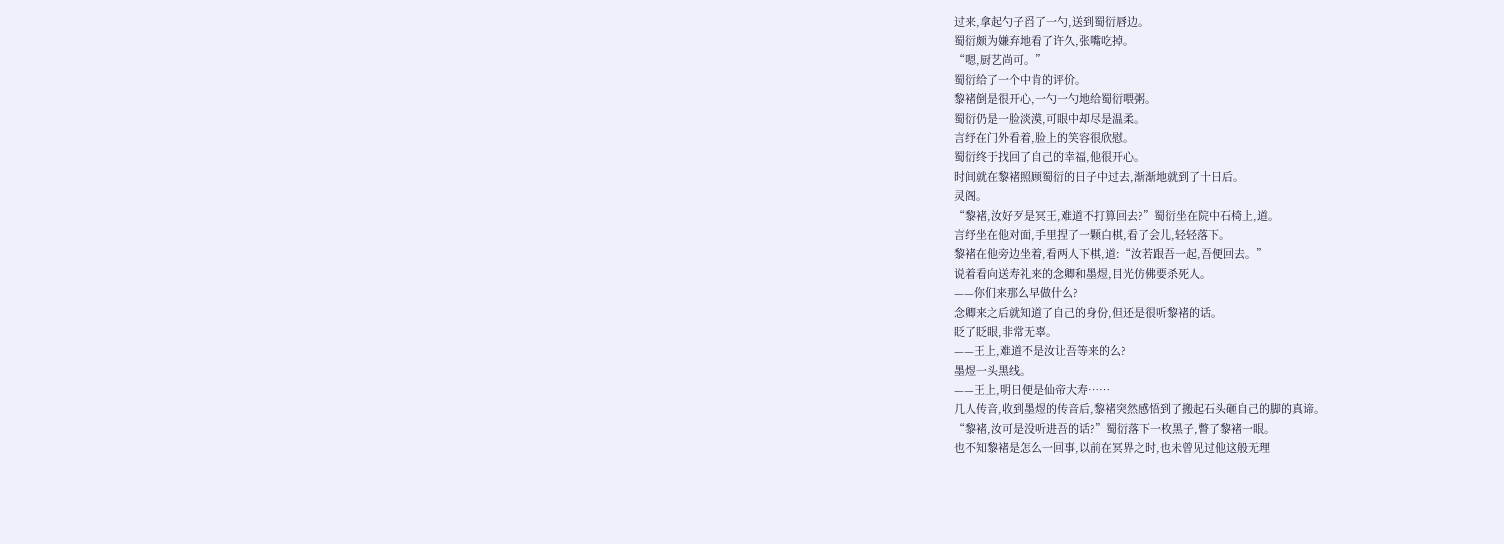过来,拿起勺子舀了一勺,送到蜀衍唇边。
蜀衍颇为嫌弃地看了许久,张嘴吃掉。
“嗯,厨艺尚可。”
蜀衍给了一个中肯的评价。
黎褚倒是很开心,一勺一勺地给蜀衍喂粥。
蜀衍仍是一脸淡漠,可眼中却尽是温柔。
言纾在门外看着,脸上的笑容很欣慰。
蜀衍终于找回了自己的幸福,他很开心。
时间就在黎褚照顾蜀衍的日子中过去,渐渐地就到了十日后。
灵阁。
“黎褚,汝好歹是冥王,难道不打算回去?”蜀衍坐在院中石椅上,道。
言纾坐在他对面,手里捏了一颗白棋,看了会儿,轻轻落下。
黎褚在他旁边坐着,看两人下棋,道:“汝若跟吾一起,吾便回去。”
说着看向送寿礼来的念卿和墨煜,目光仿佛要杀死人。
——你们来那么早做什么?
念卿来之后就知道了自己的身份,但还是很听黎褚的话。
眨了眨眼,非常无辜。
——王上,难道不是汝让吾等来的么?
墨煜一头黑线。
——王上,明日便是仙帝大寿……
几人传音,收到墨煜的传音后,黎褚突然感悟到了搬起石头砸自己的脚的真谛。
“黎褚,汝可是没听进吾的话?”蜀衍落下一枚黑子,瞥了黎褚一眼。
也不知黎褚是怎么一回事,以前在冥界之时,也未曾见过他这般无理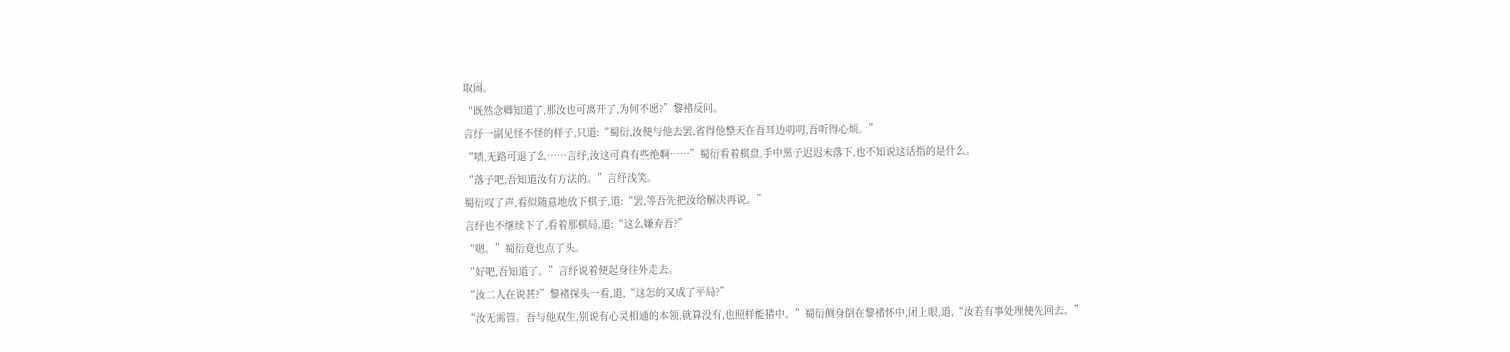取闹。
“既然念卿知道了,那汝也可离开了,为何不愿?”黎褚反问。
言纾一副见怪不怪的样子,只道:“蜀衍,汝便与他去罢,省得他整天在吾耳边叨叨,吾听得心烦。”
“啧,无路可退了么……言纾,汝这可真有些绝啊……”蜀衍看着棋盘,手中黑子迟迟未落下,也不知说这话指的是什么。
“落子吧,吾知道汝有方法的。”言纾浅笑。
蜀衍叹了声,看似随意地放下棋子,道:“罢,等吾先把汝给解决再说。”
言纾也不继续下了,看着那棋局,道:“这么嫌弃吾?”
“嗯。”蜀衍竟也点了头。
“好吧,吾知道了。”言纾说着便起身往外走去。
“汝二人在说甚?”黎褚探头一看,道,“这怎的又成了平局?”
“汝无需管。吾与他双生,别说有心灵相通的本领,就算没有,也照样能猜中。”蜀衍侧身倒在黎褚怀中,闭上眼,道,“汝若有事处理便先回去。”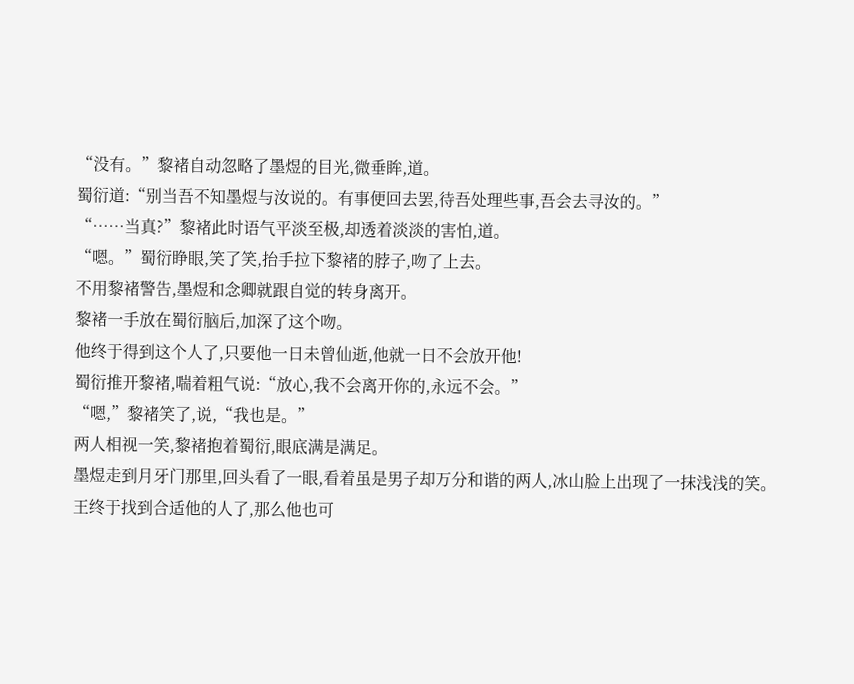“没有。”黎褚自动忽略了墨煜的目光,微垂眸,道。
蜀衍道:“别当吾不知墨煜与汝说的。有事便回去罢,待吾处理些事,吾会去寻汝的。”
“……当真?”黎褚此时语气平淡至极,却透着淡淡的害怕,道。
“嗯。”蜀衍睁眼,笑了笑,抬手拉下黎褚的脖子,吻了上去。
不用黎褚警告,墨煜和念卿就跟自觉的转身离开。
黎褚一手放在蜀衍脑后,加深了这个吻。
他终于得到这个人了,只要他一日未曾仙逝,他就一日不会放开他!
蜀衍推开黎褚,喘着粗气说:“放心,我不会离开你的,永远不会。”
“嗯,”黎褚笑了,说,“我也是。”
两人相视一笑,黎褚抱着蜀衍,眼底满是满足。
墨煜走到月牙门那里,回头看了一眼,看着虽是男子却万分和谐的两人,冰山脸上出现了一抹浅浅的笑。
王终于找到合适他的人了,那么他也可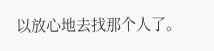以放心地去找那个人了。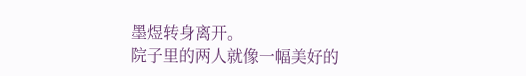墨煜转身离开。
院子里的两人就像一幅美好的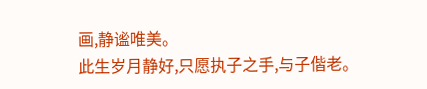画,静谧唯美。
此生岁月静好,只愿执子之手,与子偕老。